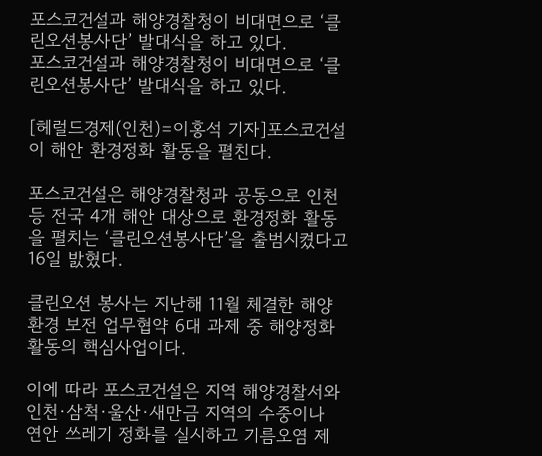포스코건설과 해양경찰청이 비대면으로 ‘클린오션봉사단’ 발대식을 하고 있다.
포스코건설과 해양경찰청이 비대면으로 ‘클린오션봉사단’ 발대식을 하고 있다.

[헤럴드경제(인천)=이홍석 기자]포스코건설이 해안 환경정화 활동을 펼친다.

포스코건설은 해양경찰청과 공동으로 인천 등 전국 4개 해안 대상으로 환경정화 활동을 펼치는 ‘클린오션봉사단’을 출범시켰다고 16일 밠혔다.

클린오션 봉사는 지난해 11월 체결한 해양환경 보전 업무협약 6대 과제 중 해양정화 활동의 핵심사업이다.

이에 따라 포스코건설은 지역 해양경찰서와 인천·삼척·울산·새만금 지역의 수중이나 연안 쓰레기 정화를 실시하고 기름오염 제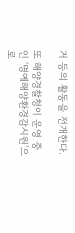거 등의 활동을 전개한다.

또 해양경찰청이 운영 중인 ‘명예해양환경감시원’으로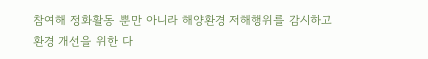참여해 정화활동 뿐만 아니라 해양환경 저해행위를 감시하고 환경 개선을 위한 다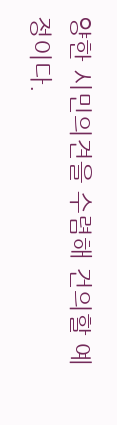양한 시민의견을 수렴해 건의할 예정이다.